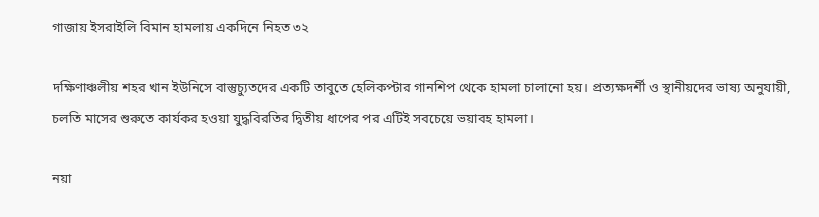গাজায় ইসরাইলি বিমান হামলায় একদিনে নিহত ৩২

দক্ষিণাঞ্চলীয় শহর খান ইউনিসে বাস্তুচ্যুতদের একটি তাবুতে হেলিকপ্টার গানশিপ থেকে হামলা চালানো হয়। প্রত্যক্ষদর্শী ও স্থানীয়দের ভাষ্য অনুযায়ী, চলতি মাসের শুরুতে কার্যকর হওয়া যুদ্ধবিরতির দ্বিতীয় ধাপের পর এটিই সবচেয়ে ভয়াবহ হামলা।

নয়া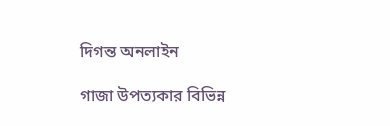দিগন্ত অনলাইন

গাজা উপত্যকার বিভিন্ন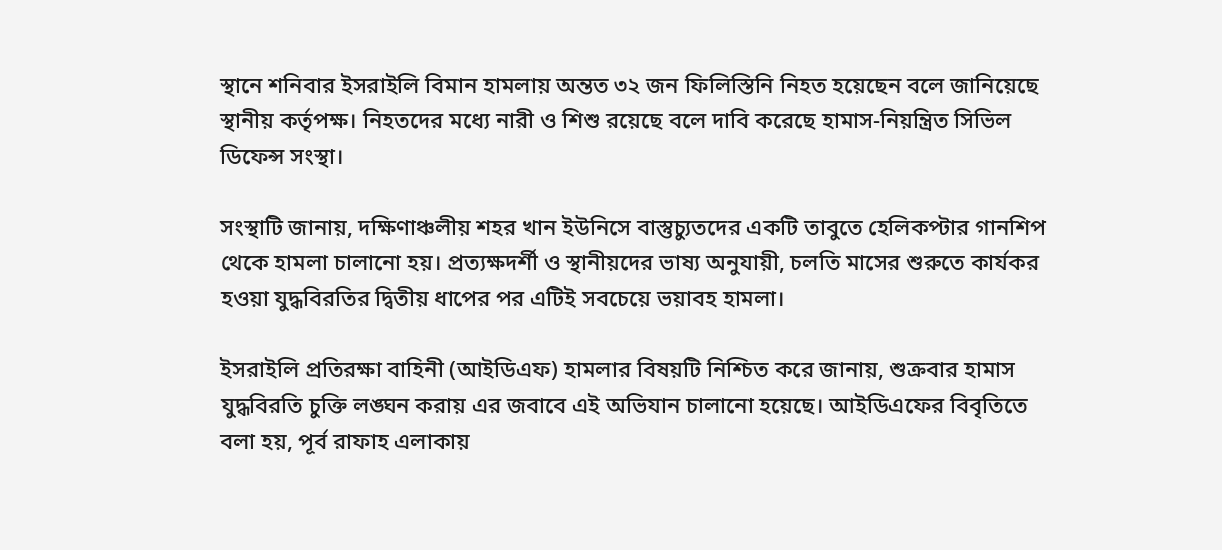স্থানে শনিবার ইসরাইলি বিমান হামলায় অন্তত ৩২ জন ফিলিস্তিনি নিহত হয়েছেন বলে জানিয়েছে স্থানীয় কর্তৃপক্ষ। নিহতদের মধ্যে নারী ও শিশু রয়েছে বলে দাবি করেছে হামাস-নিয়ন্ত্রিত সিভিল ডিফেন্স সংস্থা।

সংস্থাটি জানায়, দক্ষিণাঞ্চলীয় শহর খান ইউনিসে বাস্তুচ্যুতদের একটি তাবুতে হেলিকপ্টার গানশিপ থেকে হামলা চালানো হয়। প্রত্যক্ষদর্শী ও স্থানীয়দের ভাষ্য অনুযায়ী, চলতি মাসের শুরুতে কার্যকর হওয়া যুদ্ধবিরতির দ্বিতীয় ধাপের পর এটিই সবচেয়ে ভয়াবহ হামলা।

ইসরাইলি প্রতিরক্ষা বাহিনী (আইডিএফ) হামলার বিষয়টি নিশ্চিত করে জানায়, শুক্রবার হামাস যুদ্ধবিরতি চুক্তি লঙ্ঘন করায় এর জবাবে এই অভিযান চালানো হয়েছে। আইডিএফের বিবৃতিতে বলা হয়, পূর্ব রাফাহ এলাকায়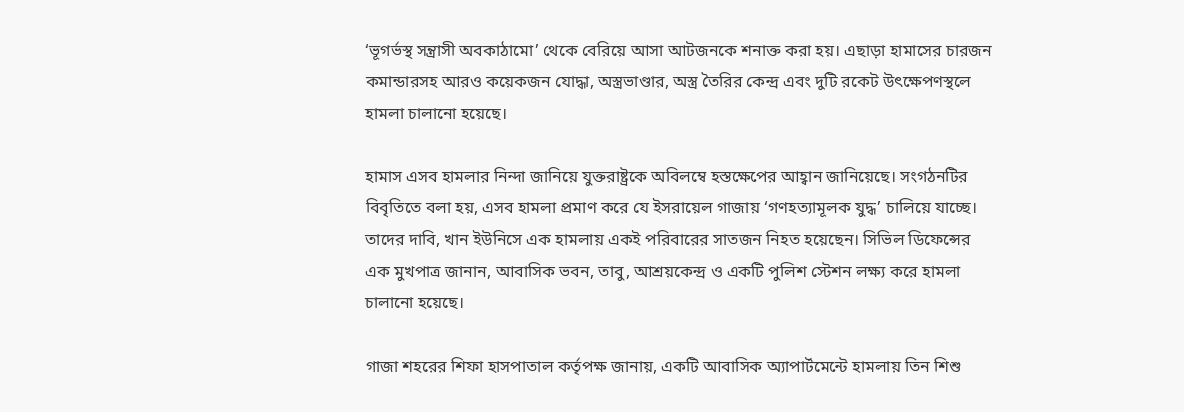‘ভূগর্ভস্থ সন্ত্রাসী অবকাঠামো’ থেকে বেরিয়ে আসা আটজনকে শনাক্ত করা হয়। এছাড়া হামাসের চারজন কমান্ডারসহ আরও কয়েকজন যোদ্ধা, অস্ত্রভাণ্ডার, অস্ত্র তৈরির কেন্দ্র এবং দুটি রকেট উৎক্ষেপণস্থলে হামলা চালানো হয়েছে।

হামাস এসব হামলার নিন্দা জানিয়ে যুক্তরাষ্ট্রকে অবিলম্বে হস্তক্ষেপের আহ্বান জানিয়েছে। সংগঠনটির বিবৃতিতে বলা হয়, এসব হামলা প্রমাণ করে যে ইসরায়েল গাজায় ‘গণহত্যামূলক যুদ্ধ’ চালিয়ে যাচ্ছে। তাদের দাবি, খান ইউনিসে এক হামলায় একই পরিবারের সাতজন নিহত হয়েছেন। সিভিল ডিফেন্সের এক মুখপাত্র জানান, আবাসিক ভবন, তাবু, আশ্রয়কেন্দ্র ও একটি পুলিশ স্টেশন লক্ষ্য করে হামলা চালানো হয়েছে।

গাজা শহরের শিফা হাসপাতাল কর্তৃপক্ষ জানায়, একটি আবাসিক অ্যাপার্টমেন্টে হামলায় তিন শিশু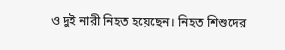ও দুই নারী নিহত হয়েছেন। নিহত শিশুদের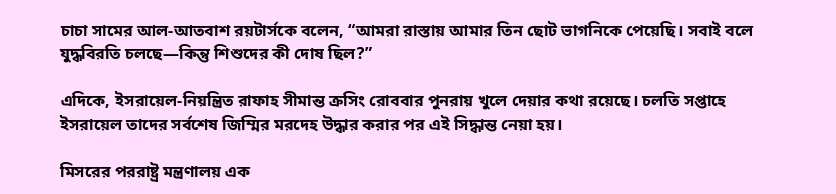চাচা সামের আল-আতবাশ রয়টার্সকে বলেন, “আমরা রাস্তায় আমার তিন ছোট ভাগনিকে পেয়েছি। সবাই বলে যুদ্ধবিরতি চলছে—কিন্তু শিশুদের কী দোষ ছিল?”

এদিকে, ইসরায়েল-নিয়ন্ত্রিত রাফাহ সীমান্ত ক্রসিং রোববার পুনরায় খুলে দেয়ার কথা রয়েছে। চলতি সপ্তাহে ইসরায়েল তাদের সর্বশেষ জিম্মির মরদেহ উদ্ধার করার পর এই সিদ্ধান্ত নেয়া হয়।

মিসরের পররাষ্ট্র মন্ত্রণালয় এক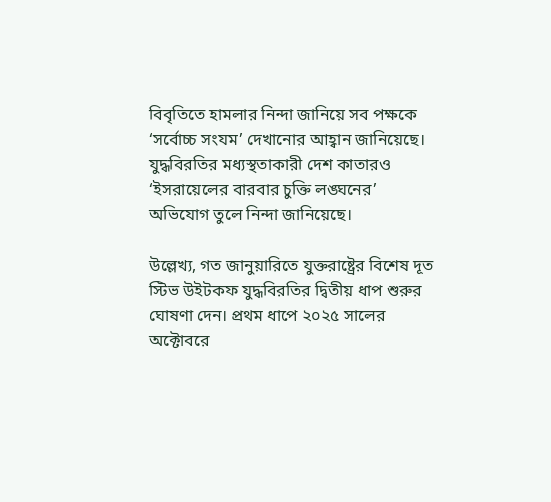বিবৃতিতে হামলার নিন্দা জানিয়ে সব পক্ষকে ‘সর্বোচ্চ সংযম’ দেখানোর আহ্বান জানিয়েছে। যুদ্ধবিরতির মধ্যস্থতাকারী দেশ কাতারও ‘ইসরায়েলের বারবার চুক্তি লঙ্ঘনের’ অভিযোগ তুলে নিন্দা জানিয়েছে।

উল্লেখ্য, গত জানুয়ারিতে যুক্তরাষ্ট্রের বিশেষ দূত স্টিভ উইটকফ যুদ্ধবিরতির দ্বিতীয় ধাপ শুরুর ঘোষণা দেন। প্রথম ধাপে ২০২৫ সালের অক্টোবরে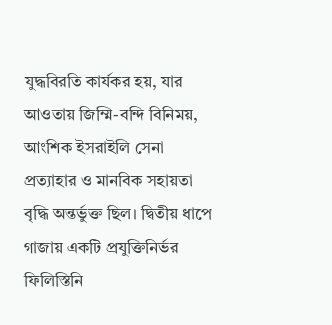যুদ্ধবিরতি কার্যকর হয়, যার আওতায় জিম্মি-বন্দি বিনিময়, আংশিক ইসরাইলি সেনা প্রত্যাহার ও মানবিক সহায়তা বৃদ্ধি অন্তর্ভুক্ত ছিল। দ্বিতীয় ধাপে গাজায় একটি প্রযুক্তিনির্ভর ফিলিস্তিনি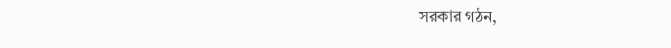সরকার গঠন,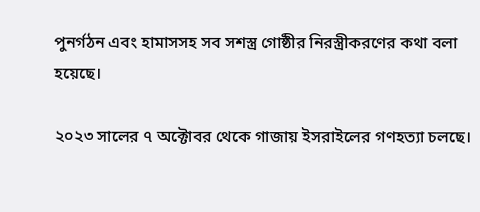পুনর্গঠন এবং হামাসসহ সব সশস্ত্র গোষ্ঠীর নিরস্ত্রীকরণের কথা বলা হয়েছে।

২০২৩ সালের ৭ অক্টোবর থেকে গাজায় ইসরাইলের গণহত্যা চলছে।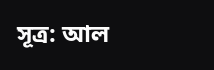সূত্র: আল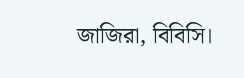জাজিরা, বিবিসি।